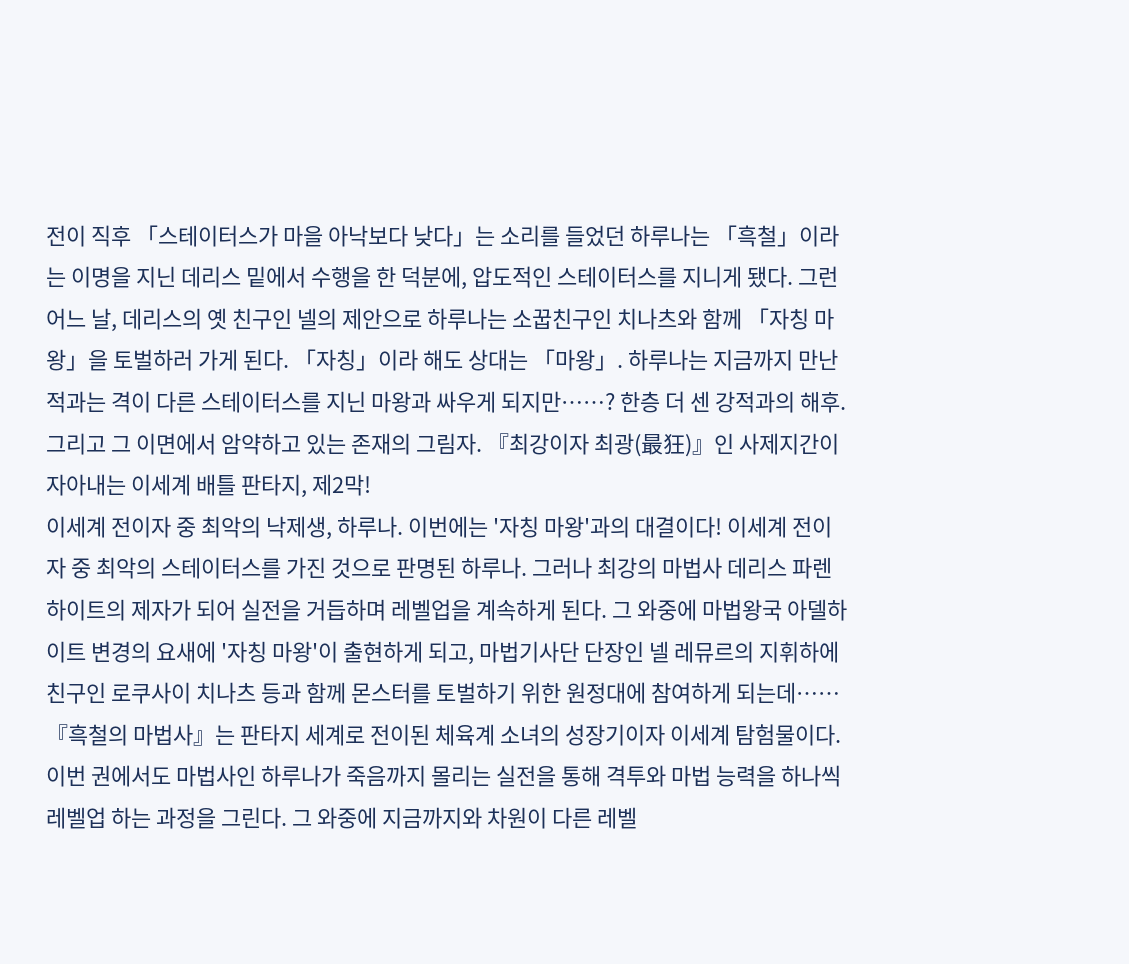전이 직후 「스테이터스가 마을 아낙보다 낮다」는 소리를 들었던 하루나는 「흑철」이라는 이명을 지닌 데리스 밑에서 수행을 한 덕분에, 압도적인 스테이터스를 지니게 됐다. 그런 어느 날, 데리스의 옛 친구인 넬의 제안으로 하루나는 소꿉친구인 치나츠와 함께 「자칭 마왕」을 토벌하러 가게 된다. 「자칭」이라 해도 상대는 「마왕」. 하루나는 지금까지 만난 적과는 격이 다른 스테이터스를 지닌 마왕과 싸우게 되지만……? 한층 더 센 강적과의 해후. 그리고 그 이면에서 암약하고 있는 존재의 그림자. 『최강이자 최광(最狂)』인 사제지간이 자아내는 이세계 배틀 판타지, 제2막!
이세계 전이자 중 최악의 낙제생, 하루나. 이번에는 '자칭 마왕'과의 대결이다! 이세계 전이자 중 최악의 스테이터스를 가진 것으로 판명된 하루나. 그러나 최강의 마법사 데리스 파렌하이트의 제자가 되어 실전을 거듭하며 레벨업을 계속하게 된다. 그 와중에 마법왕국 아델하이트 변경의 요새에 '자칭 마왕'이 출현하게 되고, 마법기사단 단장인 넬 레뮤르의 지휘하에 친구인 로쿠사이 치나츠 등과 함께 몬스터를 토벌하기 위한 원정대에 참여하게 되는데…… 『흑철의 마법사』는 판타지 세계로 전이된 체육계 소녀의 성장기이자 이세계 탐험물이다. 이번 권에서도 마법사인 하루나가 죽음까지 몰리는 실전을 통해 격투와 마법 능력을 하나씩 레벨업 하는 과정을 그린다. 그 와중에 지금까지와 차원이 다른 레벨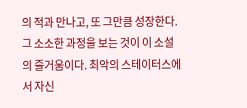의 적과 만나고, 또 그만큼 성장한다. 그 소소한 과정을 보는 것이 이 소설의 즐거움이다. 최악의 스테이터스에서 자신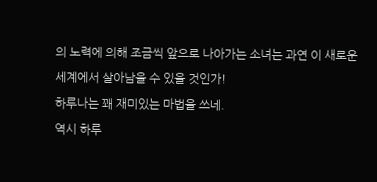의 노력에 의해 조금씩 앞으로 나아가는 소녀는 과연 이 새로운 세계에서 살아남을 수 있을 것인가!
하루나는 꽤 재미있는 마법을 쓰네.
역시 하루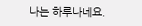나는 하루나네요.